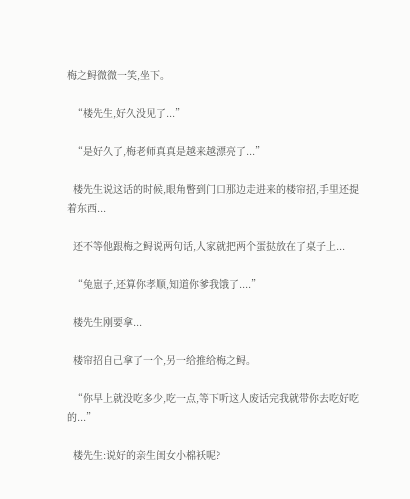梅之鲟微微一笑,坐下。

  “楼先生,好久没见了...”

  “是好久了,梅老师真真是越来越漂亮了...”

  楼先生说这话的时候,眼角瞥到门口那边走进来的楼帘招,手里还提着东西...

  还不等他跟梅之鲟说两句话,人家就把两个蛋挞放在了桌子上...

  “兔崽子,还算你孝顺,知道你爹我饿了....”

  楼先生刚要拿...

  楼帘招自己拿了一个,另一给推给梅之鲟。

  “你早上就没吃多少,吃一点,等下听这人废话完我就带你去吃好吃的...”

  楼先生:说好的亲生闺女小棉袄呢?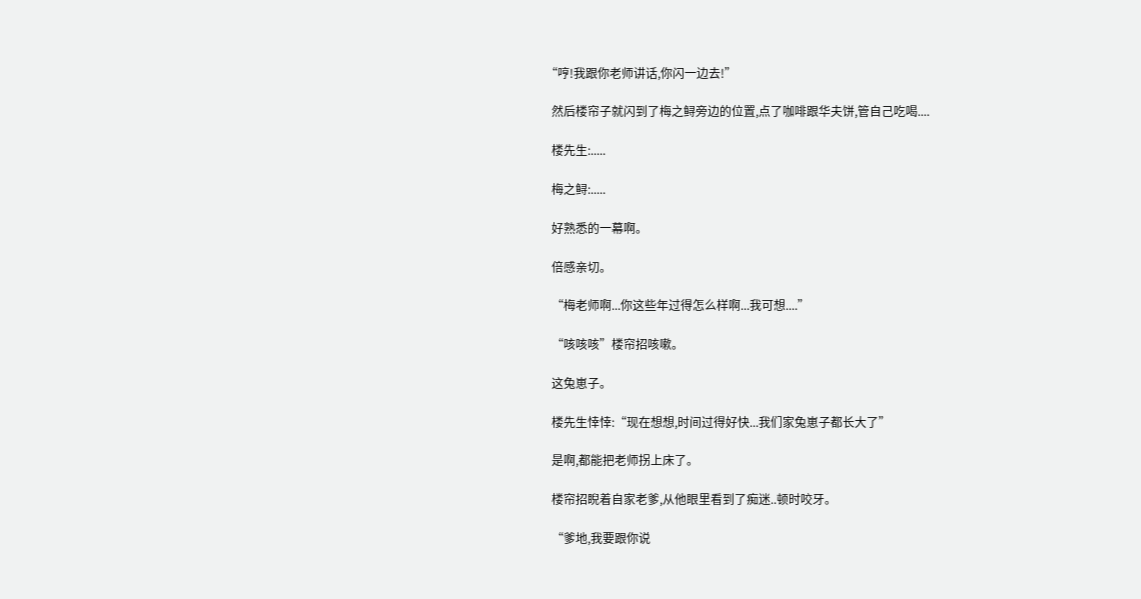“哼!我跟你老师讲话,你闪一边去!”

  然后楼帘子就闪到了梅之鲟旁边的位置,点了咖啡跟华夫饼,管自己吃喝....

  楼先生:.....

  梅之鲟:.....

  好熟悉的一幕啊。

  倍感亲切。

  “梅老师啊...你这些年过得怎么样啊...我可想....”

  “咳咳咳”楼帘招咳嗽。

  这兔崽子。

  楼先生悻悻:“现在想想,时间过得好快...我们家兔崽子都长大了”

  是啊,都能把老师拐上床了。

  楼帘招睨着自家老爹,从他眼里看到了痴迷..顿时咬牙。

  “爹地,我要跟你说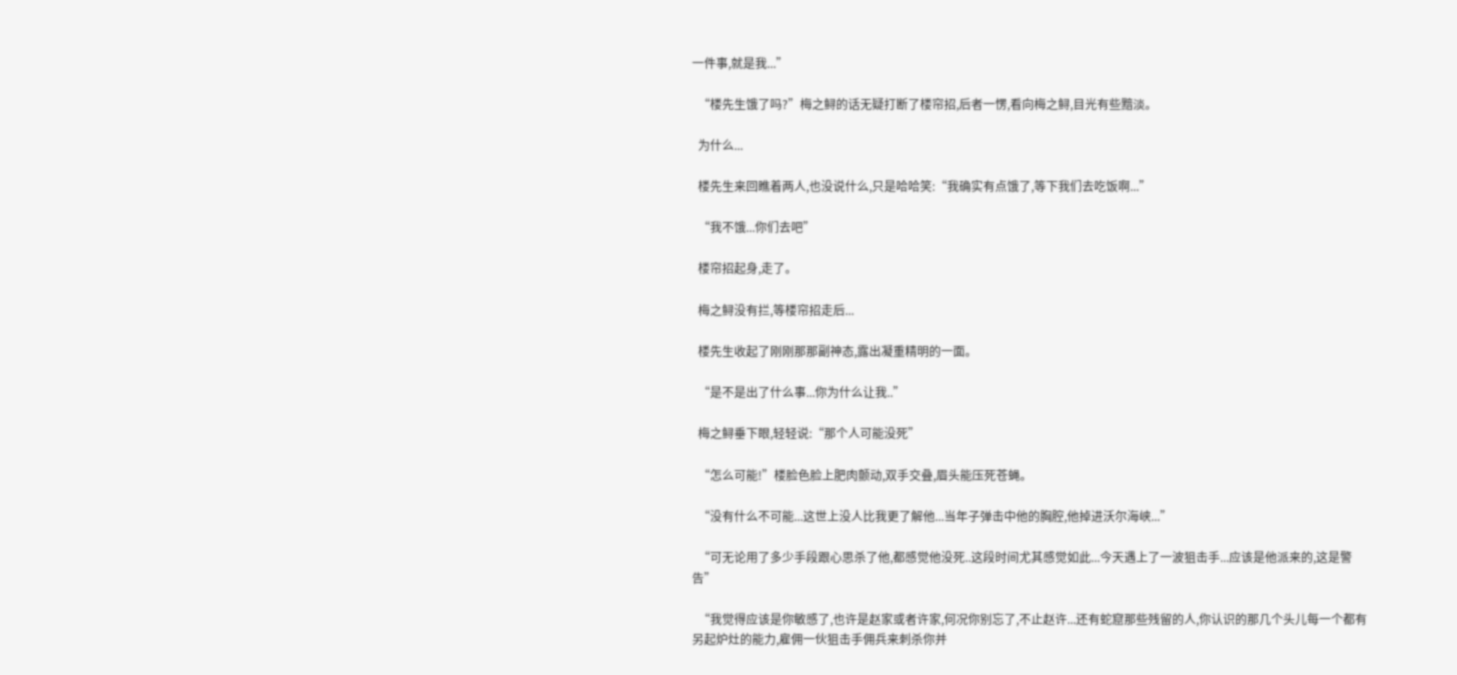一件事,就是我...”

  “楼先生饿了吗?”梅之鲟的话无疑打断了楼帘招,后者一愣,看向梅之鲟,目光有些黯淡。

  为什么...

  楼先生来回瞧着两人,也没说什么,只是哈哈笑:“我确实有点饿了,等下我们去吃饭啊...”

  “我不饿...你们去吧”

  楼帘招起身,走了。

  梅之鲟没有拦,等楼帘招走后...

  楼先生收起了刚刚那那副神态,露出凝重精明的一面。

  “是不是出了什么事...你为什么让我..”

  梅之鲟垂下眼,轻轻说:“那个人可能没死”

  “怎么可能!”楼脸色脸上肥肉颤动,双手交叠,眉头能压死苍蝇。

  “没有什么不可能...这世上没人比我更了解他...当年子弹击中他的胸腔,他掉进沃尔海峡...”

  “可无论用了多少手段跟心思杀了他,都感觉他没死..这段时间尤其感觉如此...今天遇上了一波狙击手...应该是他派来的,这是警告”

  “我觉得应该是你敏感了,也许是赵家或者许家,何况你别忘了,不止赵许...还有蛇窟那些残留的人,你认识的那几个头儿每一个都有另起炉灶的能力,雇佣一伙狙击手佣兵来刺杀你并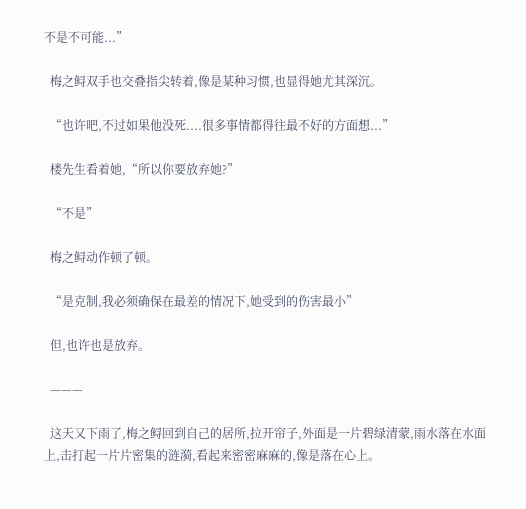不是不可能...”

  梅之鲟双手也交叠指尖转着,像是某种习惯,也显得她尤其深沉。

  “也许吧,不过如果他没死....很多事情都得往最不好的方面想...”

  楼先生看着她,“所以你要放弃她?”

  “不是”

  梅之鲟动作顿了顿。

  “是克制,我必须确保在最差的情况下,她受到的伤害最小”

  但,也许也是放弃。

  ———

  这天又下雨了,梅之鲟回到自己的居所,拉开帘子,外面是一片碧绿清蒙,雨水落在水面上,击打起一片片密集的涟漪,看起来密密麻麻的,像是落在心上。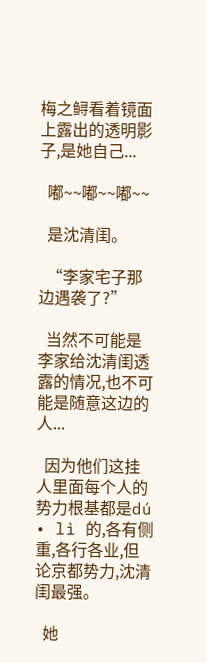梅之鲟看着镜面上露出的透明影子,是她自己...

  嘟~~嘟~~嘟~~

  是沈清闺。

  “李家宅子那边遇袭了?”

  当然不可能是李家给沈清闺透露的情况,也不可能是随意这边的人...

  因为他们这挂人里面每个人的势力根基都是dú • lì 的,各有侧重,各行各业,但论京都势力,沈清闺最强。

  她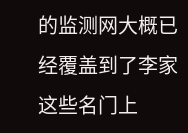的监测网大概已经覆盖到了李家这些名门上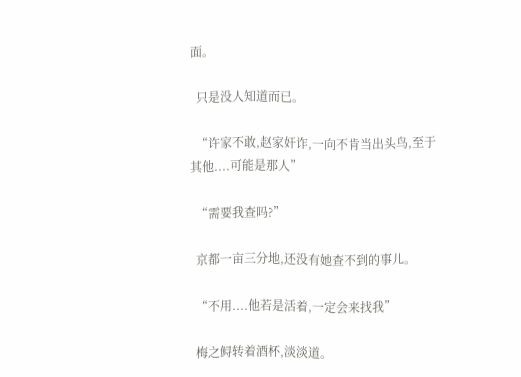面。

  只是没人知道而已。

  “许家不敢,赵家奸诈,一向不肯当出头鸟,至于其他....可能是那人”

  “需要我查吗?”

  京都一亩三分地,还没有她查不到的事儿。

  “不用....他若是活着,一定会来找我”

  梅之鲟转着酒杯,淡淡道。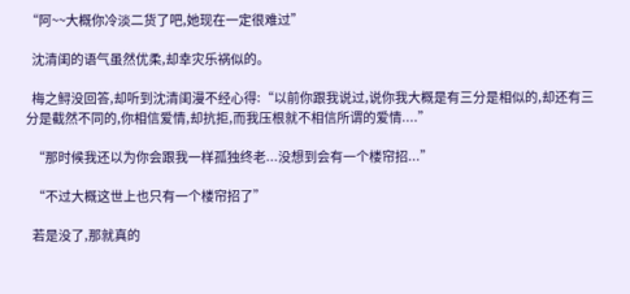“阿~~大概你冷淡二货了吧,她现在一定很难过”

  沈清闺的语气虽然优柔,却幸灾乐祸似的。

  梅之鲟没回答,却听到沈清闺漫不经心得:“以前你跟我说过,说你我大概是有三分是相似的,却还有三分是截然不同的,你相信爱情,却抗拒,而我压根就不相信所谓的爱情....”

  “那时候我还以为你会跟我一样孤独终老...没想到会有一个楼帘招...”

  “不过大概这世上也只有一个楼帘招了”

  若是没了,那就真的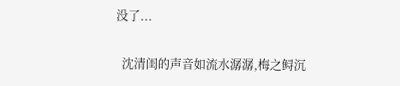没了...

  沈清闺的声音如流水潺潺,梅之鲟沉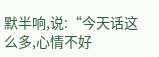默半响,说:“今天话这么多,心情不好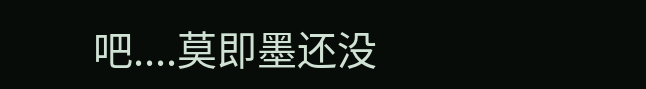吧....莫即墨还没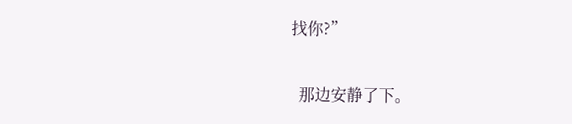找你?”

  那边安静了下。